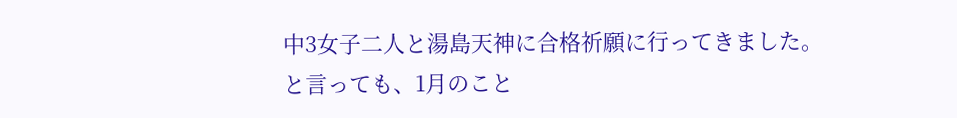中3女子二人と湯島天神に合格祈願に行ってきました。
と言っても、1月のこと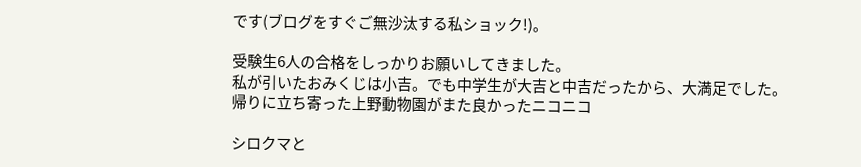です(ブログをすぐご無沙汰する私ショック!)。

受験生6人の合格をしっかりお願いしてきました。
私が引いたおみくじは小吉。でも中学生が大吉と中吉だったから、大満足でした。
帰りに立ち寄った上野動物園がまた良かったニコニコ

シロクマと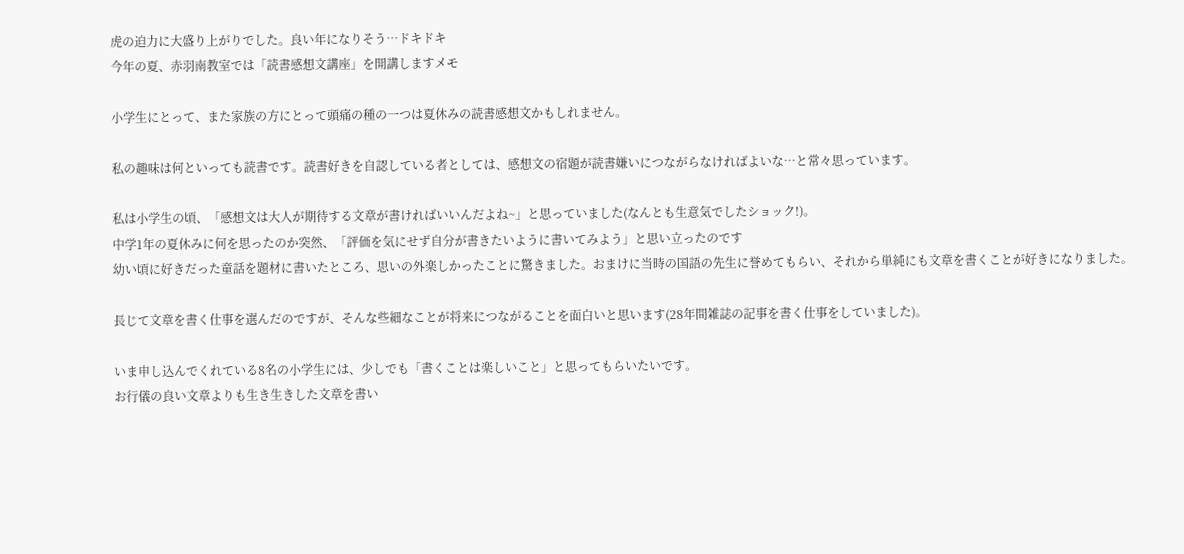虎の迫力に大盛り上がりでした。良い年になりそう…ドキドキ
今年の夏、赤羽南教室では「読書感想文講座」を開講しますメモ

小学生にとって、また家族の方にとって頭痛の種の一つは夏休みの読書感想文かもしれません。

私の趣味は何といっても読書です。読書好きを自認している者としては、感想文の宿題が読書嫌いにつながらなければよいな…と常々思っています。

私は小学生の頃、「感想文は大人が期待する文章が書ければいいんだよね~」と思っていました(なんとも生意気でしたショック!)。
中学1年の夏休みに何を思ったのか突然、「評価を気にせず自分が書きたいように書いてみよう」と思い立ったのです
幼い頃に好きだった童話を題材に書いたところ、思いの外楽しかったことに驚きました。おまけに当時の国語の先生に誉めてもらい、それから単純にも文章を書くことが好きになりました。

長じて文章を書く仕事を選んだのですが、そんな些細なことが将来につながることを面白いと思います(28年間雑誌の記事を書く仕事をしていました)。

いま申し込んでくれている8名の小学生には、少しでも「書くことは楽しいこと」と思ってもらいたいです。
お行儀の良い文章よりも生き生きした文章を書い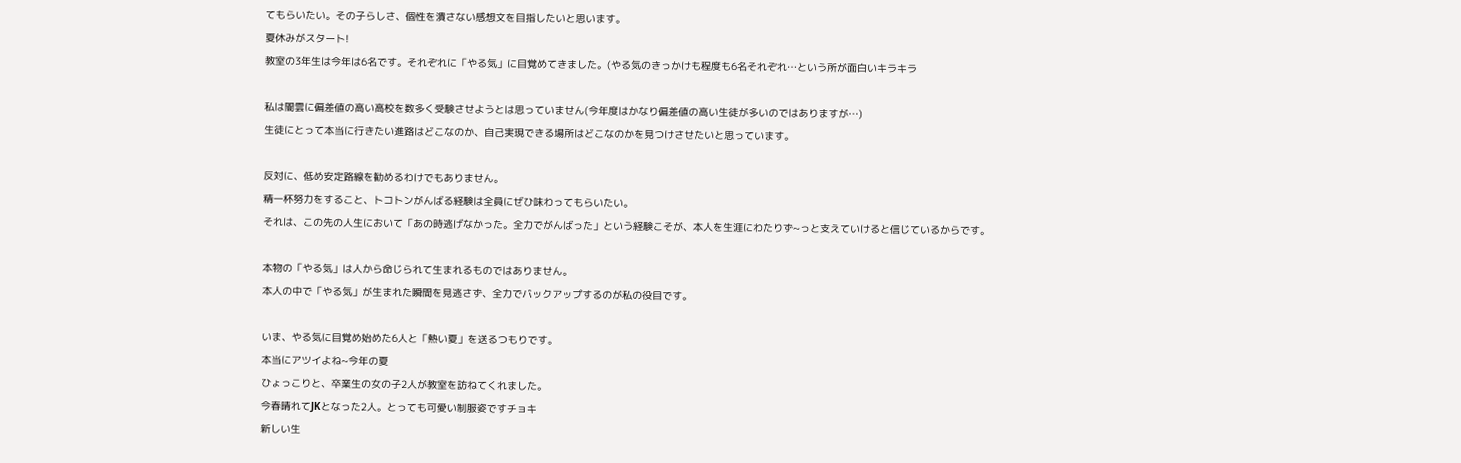てもらいたい。その子らしさ、個性を潰さない感想文を目指したいと思います。
夏休みがスタート!
教室の3年生は今年は6名です。それぞれに「やる気」に目覚めてきました。(やる気のきっかけも程度も6名それぞれ…という所が面白いキラキラ

私は闇雲に偏差値の高い高校を数多く受験させようとは思っていません(今年度はかなり偏差値の高い生徒が多いのではありますが…)
生徒にとって本当に行きたい進路はどこなのか、自己実現できる場所はどこなのかを見つけさせたいと思っています。

反対に、低め安定路線を勧めるわけでもありません。
精一杯努力をすること、トコトンがんばる経験は全員にぜひ味わってもらいたい。
それは、この先の人生において「あの時逃げなかった。全力でがんばった」という経験こそが、本人を生涯にわたりず~っと支えていけると信じているからです。

本物の「やる気」は人から命じられて生まれるものではありません。
本人の中で「やる気」が生まれた瞬間を見逃さず、全力でバックアップするのが私の役目です。

いま、やる気に目覚め始めた6人と「熱い夏」を送るつもりです。
本当にアツイよね~今年の夏
ひょっこりと、卒業生の女の子2人が教室を訪ねてくれました。
今春晴れてJKとなった2人。とっても可愛い制服姿ですチョキ
新しい生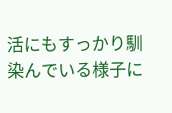活にもすっかり馴染んでいる様子に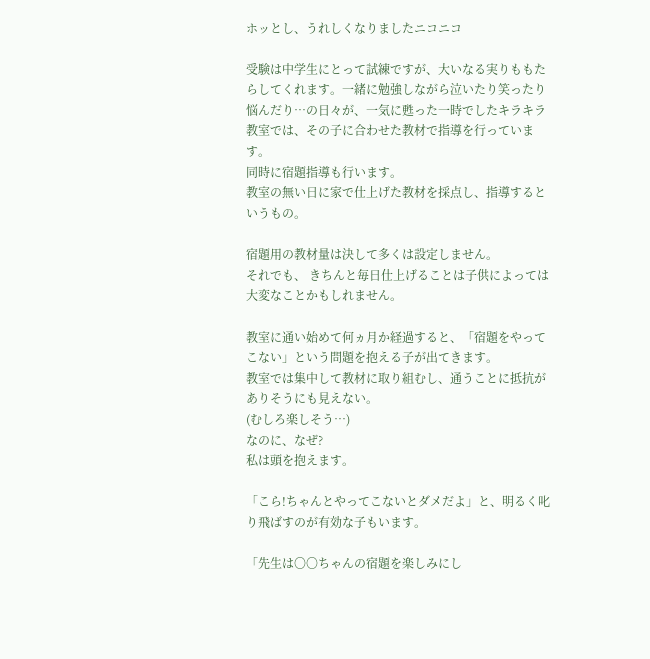ホッとし、うれしくなりましたニコニコ

受験は中学生にとって試練ですが、大いなる実りももたらしてくれます。一緒に勉強しながら泣いたり笑ったり悩んだり…の日々が、一気に甦った一時でしたキラキラ
教室では、その子に合わせた教材で指導を行っています。
同時に宿題指導も行います。
教室の無い日に家で仕上げた教材を採点し、指導するというもの。

宿題用の教材量は決して多くは設定しません。
それでも、 きちんと毎日仕上げることは子供によっては大変なことかもしれません。

教室に通い始めて何ヵ月か経過すると、「宿題をやってこない」という問題を抱える子が出てきます。
教室では集中して教材に取り組むし、通うことに抵抗がありそうにも見えない。
(むしろ楽しそう…)
なのに、なぜ?
私は頭を抱えます。

「こら!ちゃんとやってこないとダメだよ」と、明るく叱り飛ばすのが有効な子もいます。

「先生は〇〇ちゃんの宿題を楽しみにし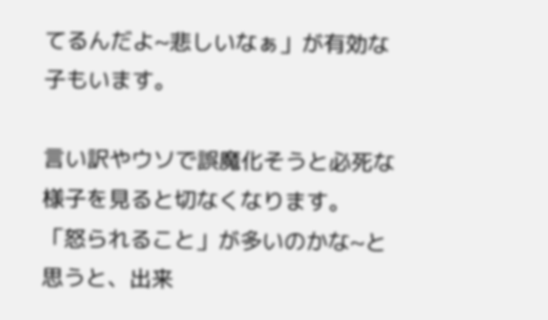てるんだよ~悲しいなぁ」が有効な子もいます。

言い訳やウソで誤魔化そうと必死な様子を見ると切なくなります。
「怒られること」が多いのかな~と思うと、出来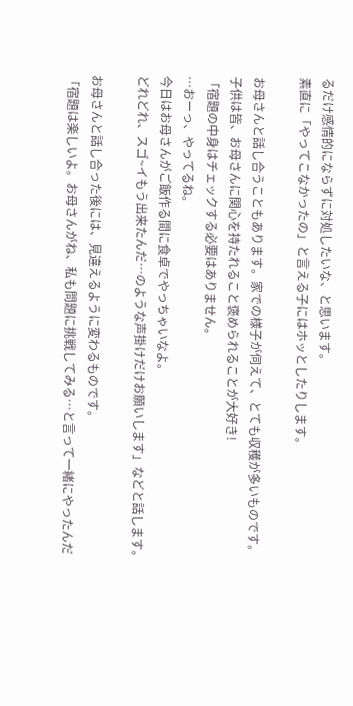るだけ感情的にならずに対処したいな、と思います。
素直に「やってこなかったの」と言える子にはホッとしたりします。

お母さんと話し合うこともあります。家での様子が伺えて、とても収穫が多いものです。
子供は皆、お母さんに関心を持たれること褒められることが大好き!
「宿題の中身はチェックする必要はありません。
…おーっ、やってるね。
今日はお母さんがご飯作る間に食卓でやっちゃいなよ。
どれどれ、スゴ~イもう出来たんだ…のような声掛けだけお願いします」などと話します。

お母さんと話し合った後には、見違えるように変わるものです。
「宿題は楽しいよ。お母さんがね、私も問題に挑戦してみる…と言って一緒にやったんだ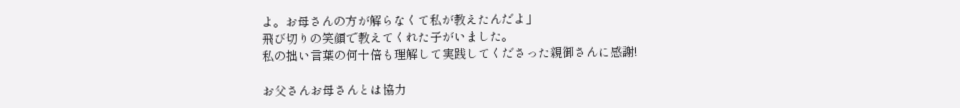よ。お母さんの方が解らなくて私が教えたんだよ」
飛び切りの笑顔で教えてくれた子がいました。
私の拙い言葉の何十倍も理解して実践してくださった親御さんに感謝!

お父さんお母さんとは協力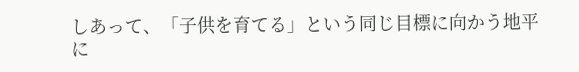しあって、「子供を育てる」という同じ目標に向かう地平に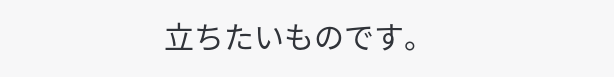立ちたいものです。